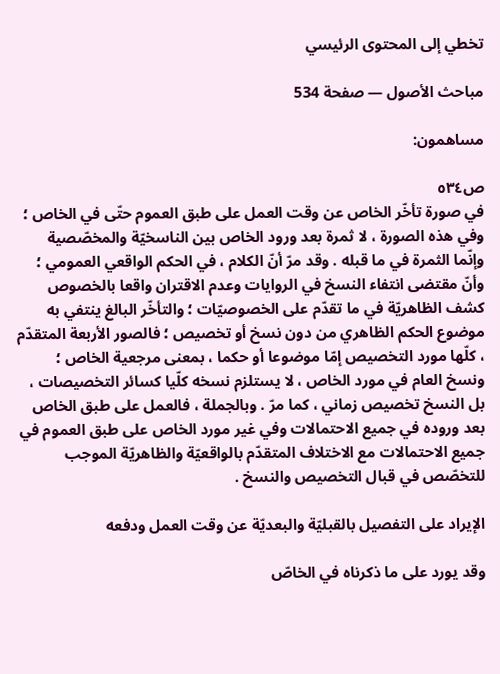تخطي إلى المحتوى الرئيسي

مباحث الأصول — صفحة 534

مساهمون:

ص٥٣٤
في صورة تأخّر الخاص عن وقت العمل على طبق العموم حتّى في الخاص ؛ وفي هذه الصورة ، لا ثمرة بعد ورود الخاص بين الناسخيّة والمخصّصية وإنّما الثمرة في ما قبله . وقد مرّ أنّ الكلام ، في الحكم الواقعي العمومي ؛ وأنّ مقتضى انتفاء النسخ في الروايات وعدم الاقتران واقعا بالخصوص كشف الظاهريّة في ما تقدّم على الخصوصيّات ؛ والتأخّر البالغ ينتفي به موضوع الحكم الظاهري من دون نسخ أو تخصيص ؛ فالصور الأربعة المتقدّم ، كلّها مورد التخصيص إمّا موضوعا أو حكما ، بمعنى مرجعية الخاص ؛ ونسخ العام في مورد الخاص ، لا يستلزم نسخه كلّيا كسائر التخصيصات ، بل النسخ تخصيص زماني ، كما مرّ . وبالجملة ، فالعمل على طبق الخاص بعد وروده في جميع الاحتمالات وفي غير مورد الخاص على طبق العموم في جميع الاحتمالات مع الاختلاف المتقدّم بالواقعيّة والظاهريّة الموجب للتخصّص في قبال التخصيص والنسخ .

الإيراد على التفصيل بالقبليّة والبعديّة عن وقت العمل ودفعه

وقد يورد على ما ذكرناه في الخاصّ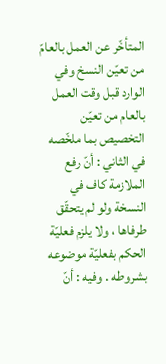المتأخّر عن العمل بالعامّ من تعيّن النسخ وفي الوارد قبل وقت العمل بالعام من تعيّن التخصيص بما ملخّصه في الثاني : أنّ رفع الملازمة كاف في النسخة ولو لم يتحقّق طرفاها ، ولا يلزم فعليّة الحكم بفعليّة موضوعه بشروطه . وفيه : أنّ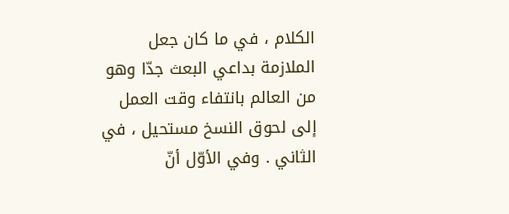الكلام ، في ما كان جعل الملازمة بداعي البعث جدّا وهو من العالم بانتفاء وقت العمل إلى لحوق النسخ مستحيل ، في الثاني . وفي الأوّل أنّ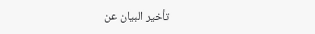تأخير البيان عن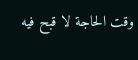وقت الحاجة لا قبح فيه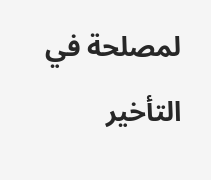لمصلحة في التأخير